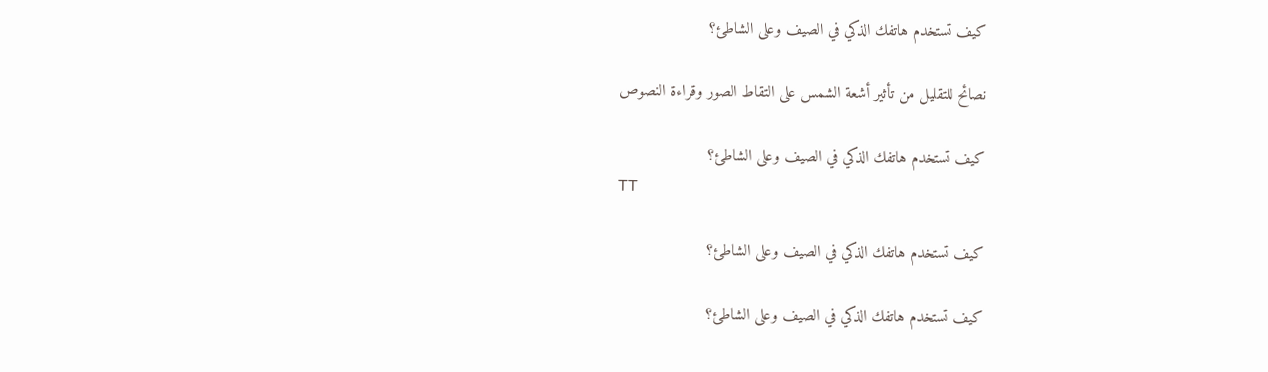كيف تستخدم هاتفك الذكي في الصيف وعلى الشاطئ؟

نصائح للتقليل من تأثير أشعة الشمس على التقاط الصور وقراءة النصوص

كيف تستخدم هاتفك الذكي في الصيف وعلى الشاطئ؟
TT

كيف تستخدم هاتفك الذكي في الصيف وعلى الشاطئ؟

كيف تستخدم هاتفك الذكي في الصيف وعلى الشاطئ؟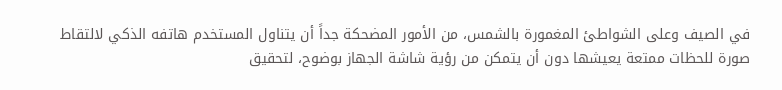في الصيف وعلى الشواطئ المغمورة بالشمس، من الأمور المضحكة جداً أن يتناول المستخدم هاتفه الذكي لالتقاط صورة للحظات ممتعة يعيشها دون أن يتمكن من رؤية شاشة الجهاز بوضوح، لتحقيق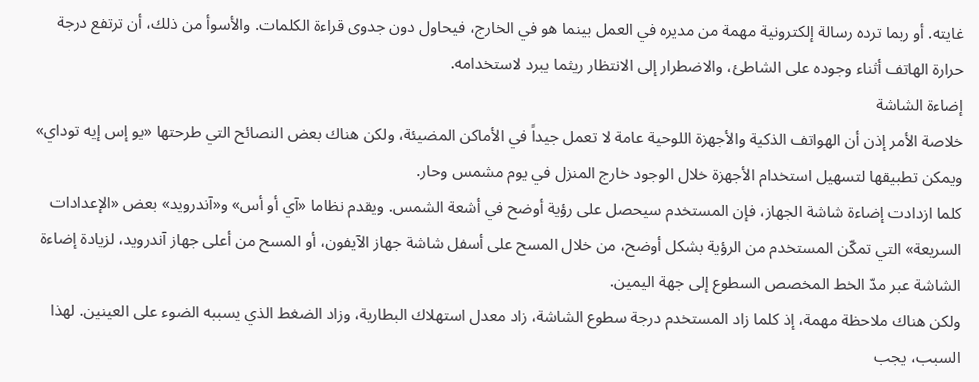غايته. أو ربما ترده رسالة إلكترونية مهمة من مديره في العمل بينما هو في الخارج، فيحاول دون جدوى قراءة الكلمات. والأسوأ من ذلك، أن ترتفع درجة حرارة الهاتف أثناء وجوده على الشاطئ، والاضطرار إلى الانتظار ريثما يبرد لاستخدامه.
إضاءة الشاشة
خلاصة الأمر إذن أن الهواتف الذكية والأجهزة اللوحية عامة لا تعمل جيداً في الأماكن المضيئة، ولكن هناك بعض النصائح التي طرحتها «يو إس إيه توداي» ويمكن تطبيقها لتسهيل استخدام الأجهزة خلال الوجود خارج المنزل في يوم مشمس وحار.
كلما ازدادت إضاءة شاشة الجهاز، فإن المستخدم سيحصل على رؤية أوضح في أشعة الشمس. ويقدم نظاما «آي أو أس» و«آندرويد» بعض «الإعدادات السريعة» التي تمكّن المستخدم من الرؤية بشكل أوضح، من خلال المسح على أسفل شاشة جهاز الآيفون، أو المسح من أعلى جهاز آندرويد، لزيادة إضاءة الشاشة عبر مدّ الخط المخصص السطوع إلى جهة اليمين.
ولكن هناك ملاحظة مهمة، إذ كلما زاد المستخدم درجة سطوع الشاشة، زاد معدل استهلاك البطارية، وزاد الضغط الذي يسببه الضوء على العينين. لهذا السبب، يجب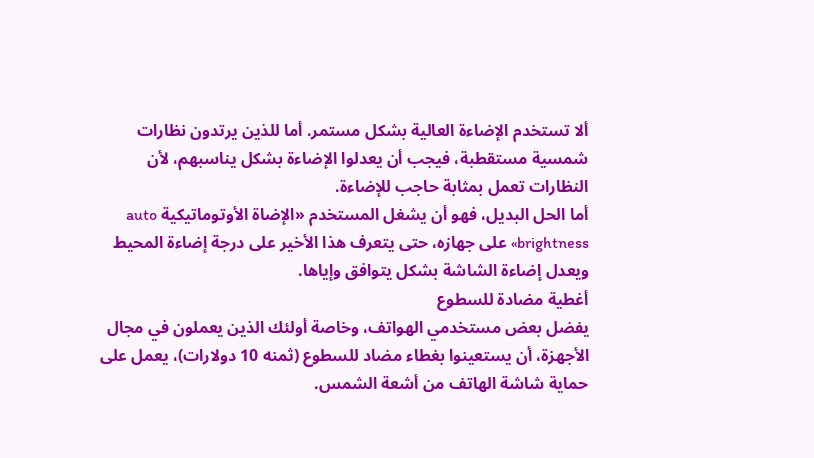ألا تستخدم الإضاءة العالية بشكل مستمر. أما للذين يرتدون نظارات شمسية مستقطبة، فيجب أن يعدلوا الإضاءة بشكل يناسبهم، لأن النظارات تعمل بمثابة حاجب للإضاءة.
أما الحل البديل، فهو أن يشغل المستخدم «الإضاة الأوتوماتيكية auto brightness» على جهازه، حتى يتعرف هذا الأخير على درجة إضاءة المحيط ويعدل إضاءة الشاشة بشكل يتوافق وإياها.
أغطية مضادة للسطوع
يفضل بعض مستخدمي الهواتف، وخاصة أولئك الذين يعملون في مجال الأجهزة، أن يستعينوا بغطاء مضاد للسطوع (ثمنه 10 دولارات)، يعمل على حماية شاشة الهاتف من أشعة الشمس.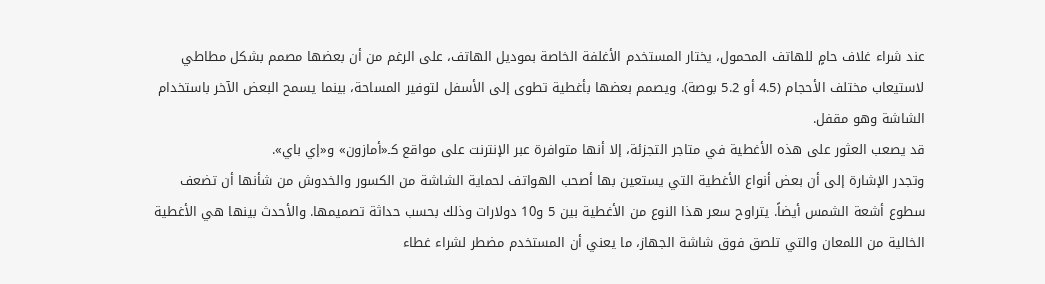عند شراء غلاف حامٍ للهاتف المحمول، يختار المستخدم الأغلفة الخاصة بموديل الهاتف، على الرغم من أن بعضها مصمم بشكل مطاطي لاستيعاب مختلف الأحجام (4.5 أو 5.2 بوصة). ويصمم بعضها بأغطية تطوى إلى الأسفل لتوفير المساحة، بينما يسمح البعض الآخر باستخدام الشاشة وهو مقفل.
قد يصعب العثور على هذه الأغطية في متاجر التجزئة، إلا أنها متوافرة عبر الإنترنت على مواقع كـ«أمازون» و«إي باي».
وتجدر الإشارة إلى أن بعض أنواع الأغطية التي يستعين بها أصحب الهواتف لحماية الشاشة من الكسور والخدوش من شأنها أن تضعف سطوع أشعة الشمس أيضاً. يتراوح سعر هذا النوع من الأغطية بين 5 و10 دولارات وذلك بحسب حداثة تصميمها. والأحدث بينها هي الأغطية الخالية من اللمعان والتي تلصق فوق شاشة الجهاز، ما يعني أن المستخدم مضطر لشراء غطاء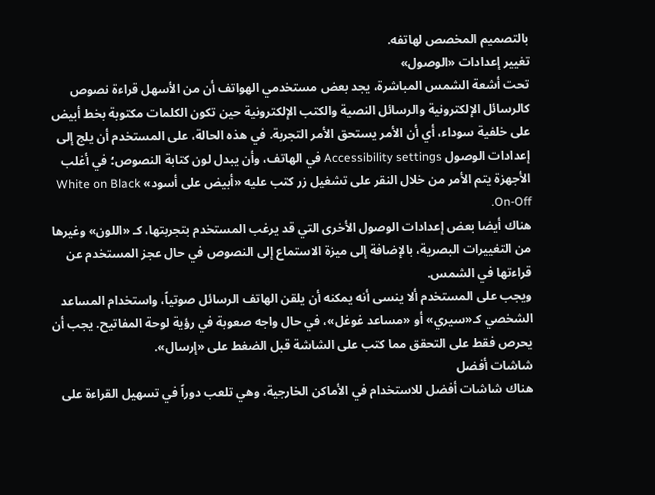بالتصميم المخصص لهاتفه.
تغيير إعدادات «الوصول»
تحت أشعة الشمس المباشرة، يجد بعض مستخدمي الهواتف أن من الأسهل قراءة نصوص كالرسائل الإلكترونية والرسائل النصية والكتب الإلكترونية حين تكون الكلمات مكتوبة بخط أبيض على خلفية سوداء، أي أن الأمر يستحق الأمر التجربة. في هذه الحالة، على المستخدم أن يلج إلى إعدادات الوصول Accessibility settings في الهاتف، وأن يبدل لون كتابة النصوص؛ في أغلب الأجهزة يتم الأمر من خلال النقر على تشغيل زر كتب عليه «أبيض على أسود» White on Black On-Off.
هناك أيضا بعض إعدادات الوصول الأخرى التي قد يرغب المستخدم بتجربتها، كـ «اللون» وغيرها من التغييرات البصرية، بالإضافة إلى ميزة الاستماع إلى النصوص في حال عجز المستخدم عن قراءتها في الشمس.
ويجب على المستخدم ألا ينسى أنه يمكنه أن يلقن الهاتف الرسائل صوتياً، واستخدام المساعد الشخصي كـ«سيري» أو «مساعد غوغل»، في حال واجه صعوبة في رؤية لوحة المفاتيح. يجب أن يحرص فقط على التحقق مما كتب على الشاشة قبل الضغط على «إرسال».
شاشات أفضل
هناك شاشات أفضل للاستخدام في الأماكن الخارجية، وهي تلعب دوراً في تسهيل القراءة على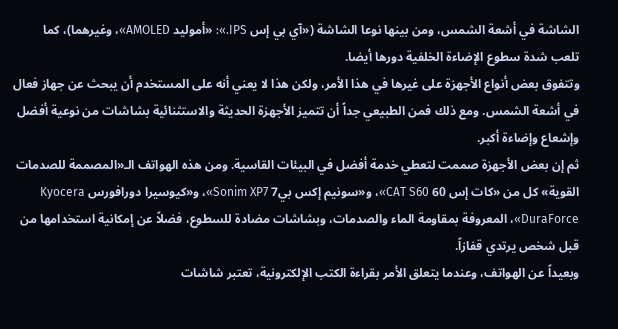الشاشة في أشعة الشمس، ومن بينها نوعا الشاشة («آي بي إس IPS.»: «أموليد AMOLED»، وغيرهما)، كما تلعب شدة سطوع الإضاءة الخلفية دورها أيضا.
وتتفوق بعض أنواع الأجهزة على غيرها في هذا الأمر، ولكن هذا لا يعني أنه على المستخدم أن يبحث عن جهاز فعال في أشعة الشمس. ومع ذلك فمن الطبيعي جداً أن تتميز الأجهزة الحديثة والاستثنائية بشاشات من نوعية أفضل وإشعاع وإضاءة أكبر.
ثم إن بعض الأجهزة صممت لتعطي خدمة أفضل في البيئات القاسية. ومن هذه الهواتف الـ«المصممة للصدمات القوية» كل من «كات إس 60 CAT S60»، و«سونيم إكس بي7 Sonim XP7»، و«كيوسيرا دورافورس Kyocera DuraForce»، المعروفة بمقاومة الماء والصدمات، وبشاشات مضادة للسطوع، فضلاً عن إمكانية استخدامها من قبل شخص يرتدي قفازاً.
وبعيداً عن الهواتف، وعندما يتعلق الأمر بقراءة الكتب الإلكترونية، تعتبر شاشات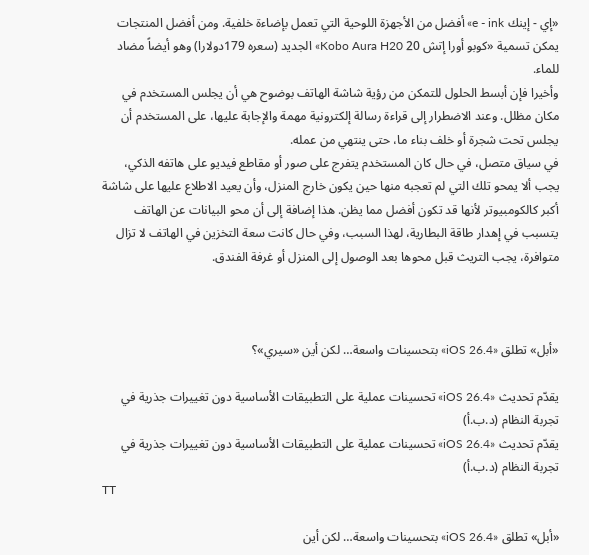«إي - إينك e - ink» أفضل من الأجهزة اللوحية التي تعمل بإضاءة خلفية. ومن أفضل المنتجات يمكن تسمية «كوبو أورا إتش 20 Kobo Aura H20» الجديد (سعره 179دولارا) وهو أيضاً مضاد للماء.
وأخيرا فإن أبسط الحلول للتمكن من رؤية شاشة الهاتف بوضوح هي أن يجلس المستخدم في مكان مظلل. وعند الاضطرار إلى قراءة رسالة إلكترونية مهمة والإجابة عليها، على المستخدم أن يجلس تحت شجرة أو خلف بناء ما، حتى ينتهي من عمله.
في سياق متصل، في حال كان المستخدم يتفرج على صور أو مقاطع فيديو على هاتفه الذكي، يجب ألا يمحو تلك التي لم تعجبه منها حين يكون خارج المنزل، وأن يعيد الاطلاع عليها على شاشة أكبر كالكومبيوتر لأنها قد تكون أفضل مما يظن. هذا إضافة إلى أن محو البيانات عن الهاتف يتسبب في إهدار طاقة البطارية، لهذا السبب، وفي حال كانت سعة التخزين في الهاتف لا تزال متوافرة، يجب التريث قبل محوها بعد الوصول إلى المنزل أو غرفة الفندق.



«أبل» تطلق «iOS 26.4» بتحسينات واسعة… لكن أين «سيري»؟

يقدّم تحديث «iOS 26.4» تحسينات عملية على التطبيقات الأساسية دون تغييرات جذرية في تجربة النظام (د.ب.أ)
يقدّم تحديث «iOS 26.4» تحسينات عملية على التطبيقات الأساسية دون تغييرات جذرية في تجربة النظام (د.ب.أ)
TT

«أبل» تطلق «iOS 26.4» بتحسينات واسعة… لكن أين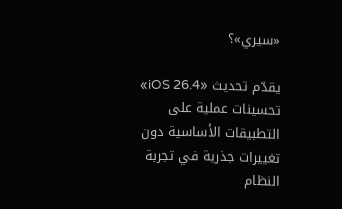«سيري»؟

يقدّم تحديث «iOS 26.4» تحسينات عملية على التطبيقات الأساسية دون تغييرات جذرية في تجربة النظام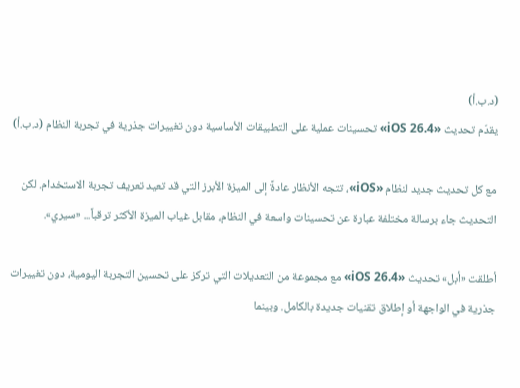(د.ب.أ)
يقدّم تحديث «iOS 26.4» تحسينات عملية على التطبيقات الأساسية دون تغييرات جذرية في تجربة النظام (د.ب.أ)

مع كل تحديث جديد لنظام «iOS»، تتجه الأنظار عادةً إلى الميزة الأبرز التي قد تعيد تعريف تجربة الاستخدام. لكن التحديث جاء برسالة مختلفة عبارة عن تحسينات واسعة في النظام، مقابل غياب الميزة الأكثر ترقباً... «سيري».

أطلقت «أبل» تحديث «iOS 26.4» مع مجموعة من التعديلات التي تركز على تحسين التجربة اليومية، دون تغييرات جذرية في الواجهة أو إطلاق تقنيات جديدة بالكامل. وبينما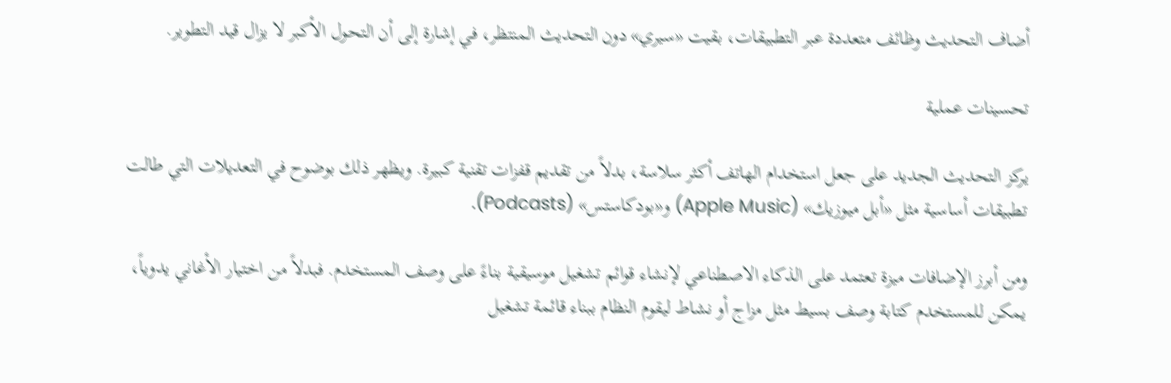أضاف التحديث وظائف متعددة عبر التطبيقات، بقيت «سيري» دون التحديث المنتظر، في إشارة إلى أن التحول الأكبر لا يزال قيد التطوير.

تحسينات عملية

يركز التحديث الجديد على جعل استخدام الهاتف أكثر سلاسة، بدلاً من تقديم قفزات تقنية كبيرة. ويظهر ذلك بوضوح في التعديلات التي طالت تطبيقات أساسية مثل «أبل ميوزيك» (Apple Music) و«بودكاستس» (Podcasts).

ومن أبرز الإضافات ميزة تعتمد على الذكاء الاصطناعي لإنشاء قوائم تشغيل موسيقية بناءً على وصف المستخدم. فبدلاً من اختيار الأغاني يدوياً، يمكن للمستخدم كتابة وصف بسيط مثل مزاج أو نشاط ليقوم النظام ببناء قائمة تشغيل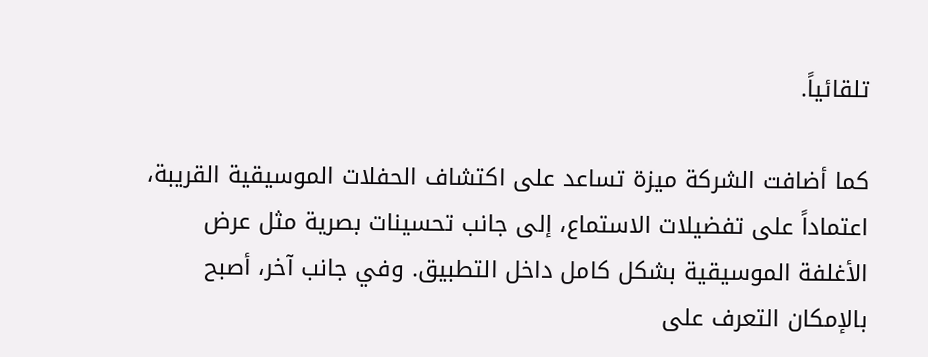تلقائياً.

كما أضافت الشركة ميزة تساعد على اكتشاف الحفلات الموسيقية القريبة، اعتماداً على تفضيلات الاستماع، إلى جانب تحسينات بصرية مثل عرض الأغلفة الموسيقية بشكل كامل داخل التطبيق. وفي جانب آخر، أصبح بالإمكان التعرف على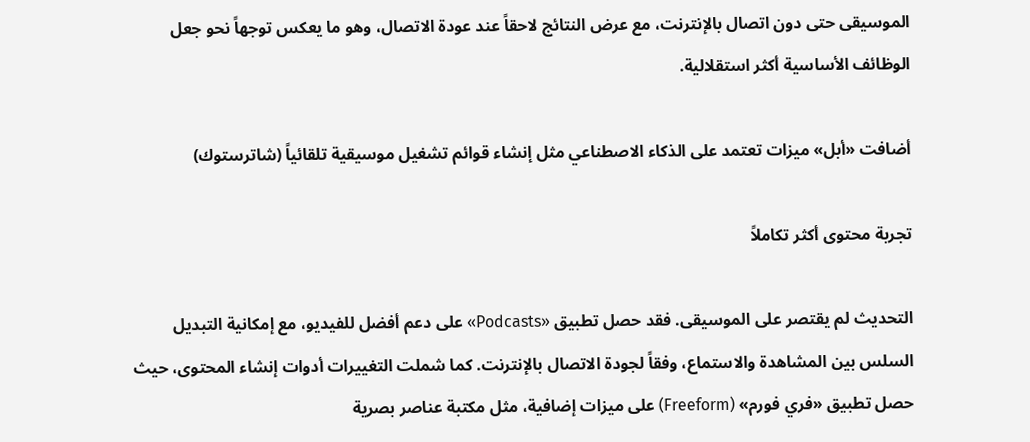الموسيقى حتى دون اتصال بالإنترنت، مع عرض النتائج لاحقاً عند عودة الاتصال، وهو ما يعكس توجهاً نحو جعل الوظائف الأساسية أكثر استقلالية.

أضافت «أبل» ميزات تعتمد على الذكاء الاصطناعي مثل إنشاء قوائم تشغيل موسيقية تلقائياً (شاترستوك)

تجربة محتوى أكثر تكاملاً

التحديث لم يقتصر على الموسيقى. فقد حصل تطبيق «Podcasts» على دعم أفضل للفيديو، مع إمكانية التبديل السلس بين المشاهدة والاستماع، وفقاً لجودة الاتصال بالإنترنت. كما شملت التغييرات أدوات إنشاء المحتوى، حيث حصل تطبيق «فري فورم» (Freeform) على ميزات إضافية، مثل مكتبة عناصر بصرية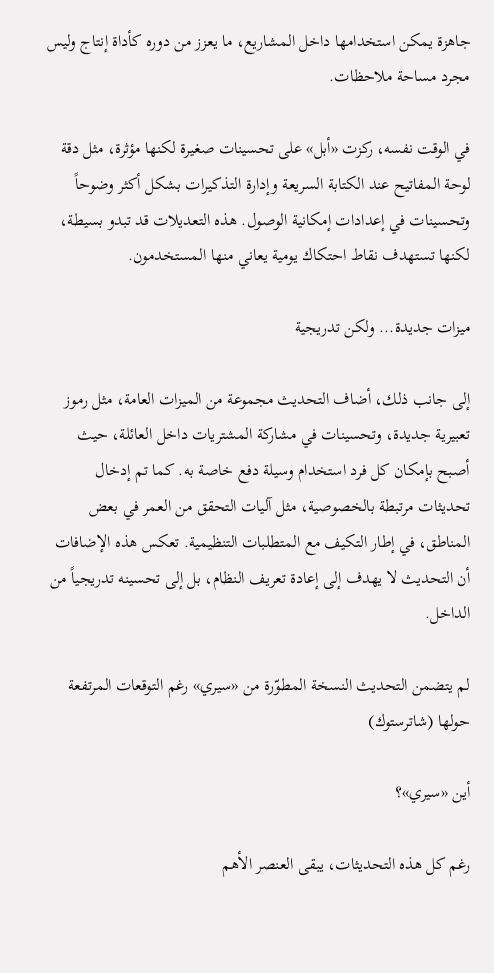جاهزة يمكن استخدامها داخل المشاريع، ما يعزز من دوره كأداة إنتاج وليس مجرد مساحة ملاحظات.

في الوقت نفسه، ركزت «أبل» على تحسينات صغيرة لكنها مؤثرة، مثل دقة لوحة المفاتيح عند الكتابة السريعة وإدارة التذكيرات بشكل أكثر وضوحاً وتحسينات في إعدادات إمكانية الوصول. هذه التعديلات قد تبدو بسيطة، لكنها تستهدف نقاط احتكاك يومية يعاني منها المستخدمون.

ميزات جديدة... ولكن تدريجية

إلى جانب ذلك، أضاف التحديث مجموعة من الميزات العامة، مثل رموز تعبيرية جديدة، وتحسينات في مشاركة المشتريات داخل العائلة، حيث أصبح بإمكان كل فرد استخدام وسيلة دفع خاصة به. كما تم إدخال تحديثات مرتبطة بالخصوصية، مثل آليات التحقق من العمر في بعض المناطق، في إطار التكيف مع المتطلبات التنظيمية. تعكس هذه الإضافات أن التحديث لا يهدف إلى إعادة تعريف النظام، بل إلى تحسينه تدريجياً من الداخل.

لم يتضمن التحديث النسخة المطوّرة من «سيري» رغم التوقعات المرتفعة حولها (شاترستوك)

أين «سيري»؟

رغم كل هذه التحديثات، يبقى العنصر الأهم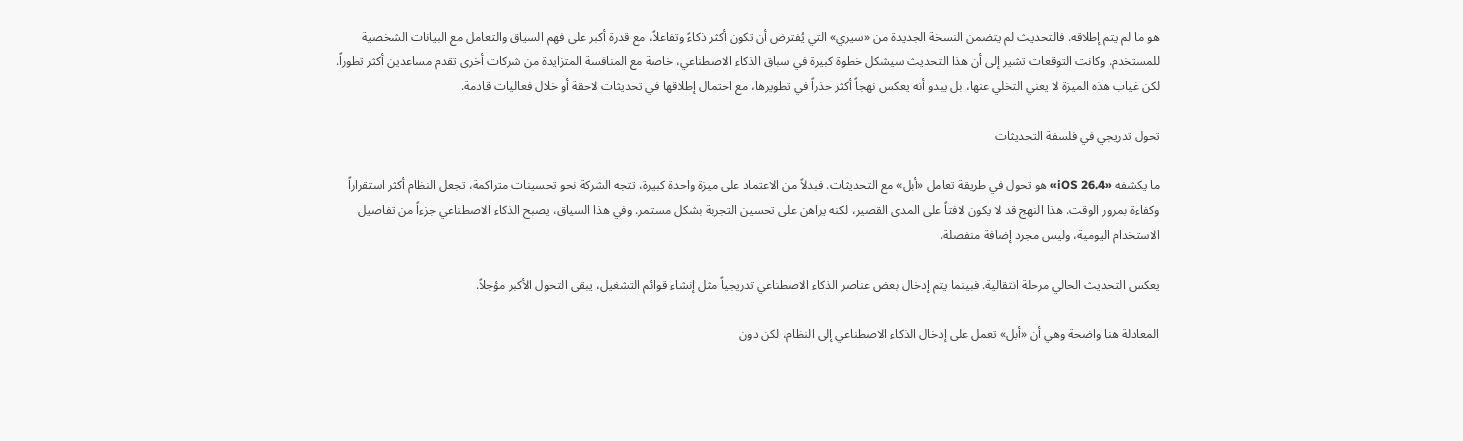هو ما لم يتم إطلاقه. فالتحديث لم يتضمن النسخة الجديدة من «سيري» التي يُفترض أن تكون أكثر ذكاءً وتفاعلاً، مع قدرة أكبر على فهم السياق والتعامل مع البيانات الشخصية للمستخدم. وكانت التوقعات تشير إلى أن هذا التحديث سيشكل خطوة كبيرة في سباق الذكاء الاصطناعي، خاصة مع المنافسة المتزايدة من شركات أخرى تقدم مساعدين أكثر تطوراً. لكن غياب هذه الميزة لا يعني التخلي عنها، بل يبدو أنه يعكس نهجاً أكثر حذراً في تطويرها، مع احتمال إطلاقها في تحديثات لاحقة أو خلال فعاليات قادمة.

تحول تدريجي في فلسفة التحديثات

ما يكشفه «iOS 26.4» هو تحول في طريقة تعامل «أبل» مع التحديثات. فبدلاً من الاعتماد على ميزة واحدة كبيرة، تتجه الشركة نحو تحسينات متراكمة، تجعل النظام أكثر استقراراً وكفاءة بمرور الوقت. هذا النهج قد لا يكون لافتاً على المدى القصير، لكنه يراهن على تحسين التجربة بشكل مستمر. وفي هذا السياق، يصبح الذكاء الاصطناعي جزءاً من تفاصيل الاستخدام اليومية، وليس مجرد إضافة منفصلة.

يعكس التحديث الحالي مرحلة انتقالية. فبينما يتم إدخال بعض عناصر الذكاء الاصطناعي تدريجياً مثل إنشاء قوائم التشغيل، يبقى التحول الأكبر مؤجلاً.

المعادلة هنا واضحة وهي أن «أبل» تعمل على إدخال الذكاء الاصطناعي إلى النظام، لكن دون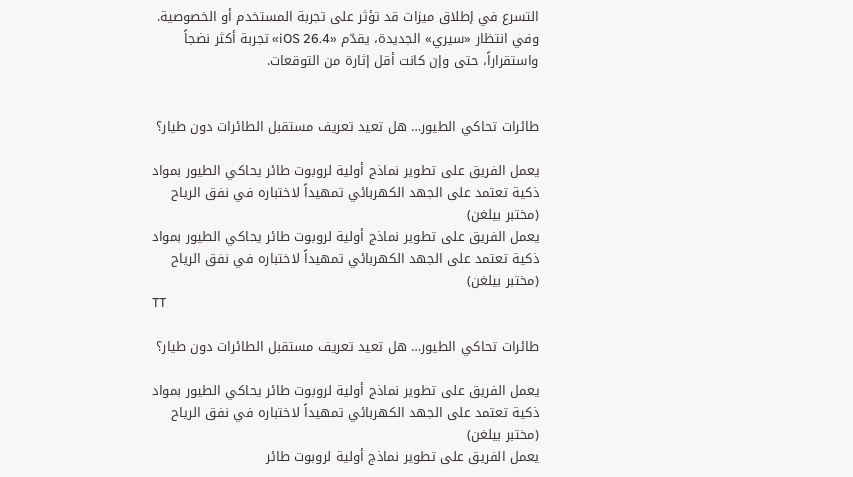التسرع في إطلاق ميزات قد تؤثر على تجربة المستخدم أو الخصوصية. وفي انتظار «سيري» الجديدة، يقدّم «iOS 26.4» تجربة أكثر نضجاً واستقراراً، حتى وإن كانت أقل إثارة من التوقعات.


طائرات تحاكي الطيور… هل تعيد تعريف مستقبل الطائرات دون طيار؟

يعمل الفريق على تطوير نماذج أولية لروبوت طائر يحاكي الطيور بمواد ذكية تعتمد على الجهد الكهربائي تمهيداً لاختباره في نفق الرياح (مختبر بيلغن)
يعمل الفريق على تطوير نماذج أولية لروبوت طائر يحاكي الطيور بمواد ذكية تعتمد على الجهد الكهربائي تمهيداً لاختباره في نفق الرياح (مختبر بيلغن)
TT

طائرات تحاكي الطيور… هل تعيد تعريف مستقبل الطائرات دون طيار؟

يعمل الفريق على تطوير نماذج أولية لروبوت طائر يحاكي الطيور بمواد ذكية تعتمد على الجهد الكهربائي تمهيداً لاختباره في نفق الرياح (مختبر بيلغن)
يعمل الفريق على تطوير نماذج أولية لروبوت طائر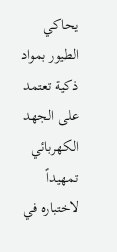يحاكي الطيور بمواد ذكية تعتمد على الجهد الكهربائي تمهيداً لاختباره في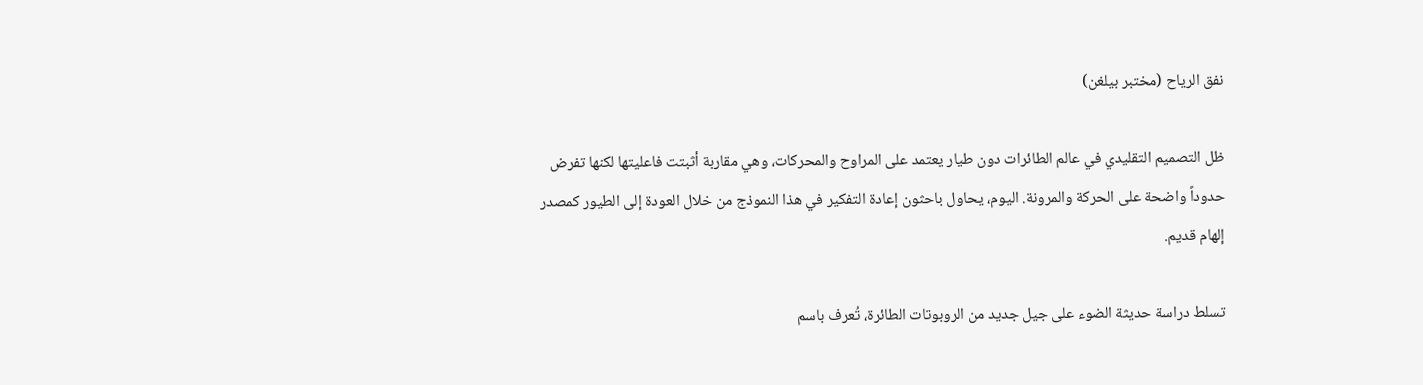نفق الرياح (مختبر بيلغن)

ظل التصميم التقليدي في عالم الطائرات دون طيار يعتمد على المراوح والمحركات، وهي مقاربة أثبتت فاعليتها لكنها تفرض حدوداً واضحة على الحركة والمرونة. اليوم، يحاول باحثون إعادة التفكير في هذا النموذج من خلال العودة إلى الطيور كمصدر إلهام قديم.

تسلط دراسة حديثة الضوء على جيل جديد من الروبوتات الطائرة، تُعرف باسم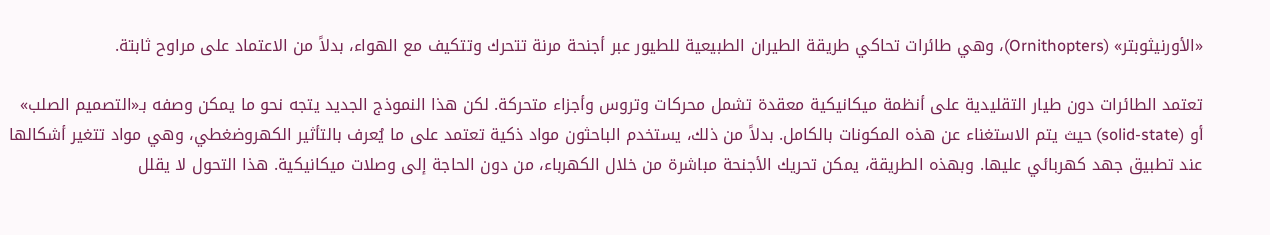«الأورنيثوبتر» (Ornithopters)، وهي طائرات تحاكي طريقة الطيران الطبيعية للطيور عبر أجنحة مرنة تتحرك وتتكيف مع الهواء، بدلاً من الاعتماد على مراوح ثابتة.

تعتمد الطائرات دون طيار التقليدية على أنظمة ميكانيكية معقدة تشمل محركات وتروس وأجزاء متحركة. لكن هذا النموذج الجديد يتجه نحو ما يمكن وصفه بـ«التصميم الصلب» أو (solid-state) حيث يتم الاستغناء عن هذه المكونات بالكامل. بدلاً من ذلك، يستخدم الباحثون مواد ذكية تعتمد على ما يُعرف بالتأثير الكهروضغطي، وهي مواد تتغير أشكالها عند تطبيق جهد كهربائي عليها. وبهذه الطريقة، يمكن تحريك الأجنحة مباشرة من خلال الكهرباء، من دون الحاجة إلى وصلات ميكانيكية. هذا التحول لا يقلل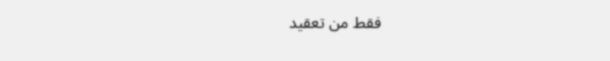فقط من تعقيد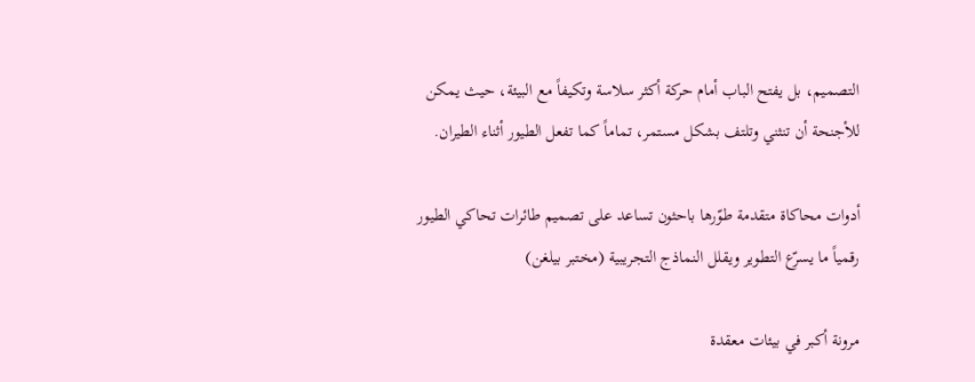التصميم، بل يفتح الباب أمام حركة أكثر سلاسة وتكيفاً مع البيئة، حيث يمكن للأجنحة أن تنثني وتلتف بشكل مستمر، تماماً كما تفعل الطيور أثناء الطيران.

أدوات محاكاة متقدمة طوّرها باحثون تساعد على تصميم طائرات تحاكي الطيور رقمياً ما يسرّع التطوير ويقلل النماذج التجريبية (مختبر بيلغن)

مرونة أكبر في بيئات معقدة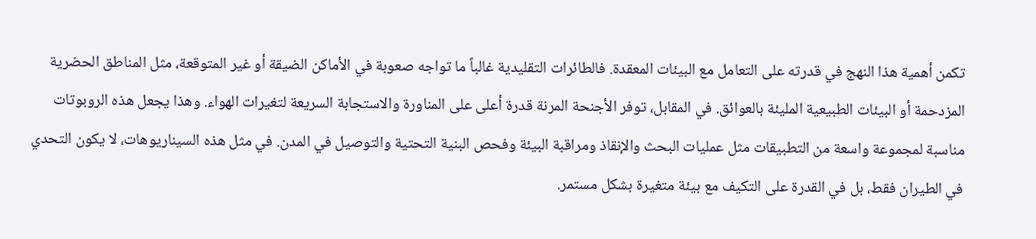تكمن أهمية هذا النهج في قدرته على التعامل مع البيئات المعقدة. فالطائرات التقليدية غالباً ما تواجه صعوبة في الأماكن الضيقة أو غير المتوقعة، مثل المناطق الحضرية المزدحمة أو البيئات الطبيعية المليئة بالعوائق. في المقابل، توفر الأجنحة المرنة قدرة أعلى على المناورة والاستجابة السريعة لتغيرات الهواء. وهذا يجعل هذه الروبوتات مناسبة لمجموعة واسعة من التطبيقات مثل عمليات البحث والإنقاذ ومراقبة البيئة وفحص البنية التحتية والتوصيل في المدن. في مثل هذه السيناريوهات، لا يكون التحدي في الطيران فقط، بل في القدرة على التكيف مع بيئة متغيرة بشكل مستمر.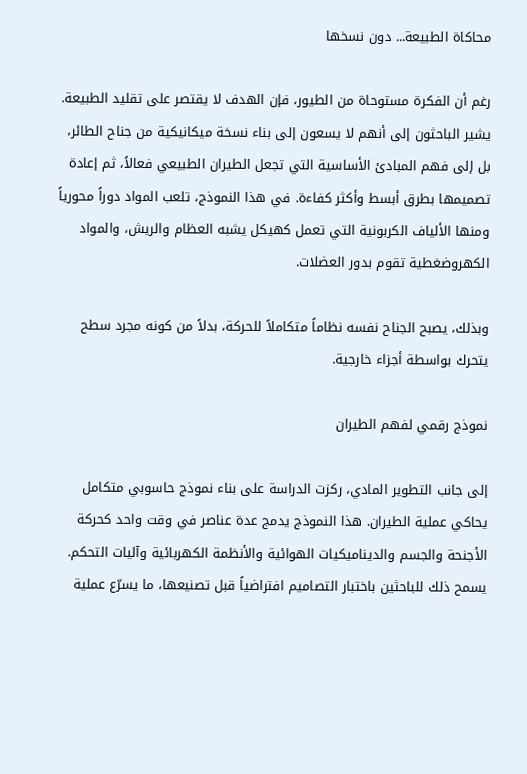محاكاة الطبيعة... دون نسخها

رغم أن الفكرة مستوحاة من الطيور، فإن الهدف لا يقتصر على تقليد الطبيعة. يشير الباحثون إلى أنهم لا يسعون إلى بناء نسخة ميكانيكية من جناح الطائر، بل إلى فهم المبادئ الأساسية التي تجعل الطيران الطبيعي فعالاً، ثم إعادة تصميمها بطرق أبسط وأكثر كفاءة. في هذا النموذج، تلعب المواد دوراً محورياً ومنها الألياف الكربونية التي تعمل كهيكل يشبه العظام والريش، والمواد الكهروضغطية تقوم بدور العضلات.

وبذلك، يصبح الجناح نفسه نظاماً متكاملاً للحركة، بدلاً من كونه مجرد سطح يتحرك بواسطة أجزاء خارجية.

نموذج رقمي لفهم الطيران

إلى جانب التطوير المادي، ركزت الدراسة على بناء نموذج حاسوبي متكامل يحاكي عملية الطيران. هذا النموذج يدمج عدة عناصر في وقت واحد كحركة الأجنحة والجسم والديناميكيات الهوائية والأنظمة الكهربائية وآليات التحكم. يسمح ذلك للباحثين باختبار التصاميم افتراضياً قبل تصنيعها، ما يسرّع عملية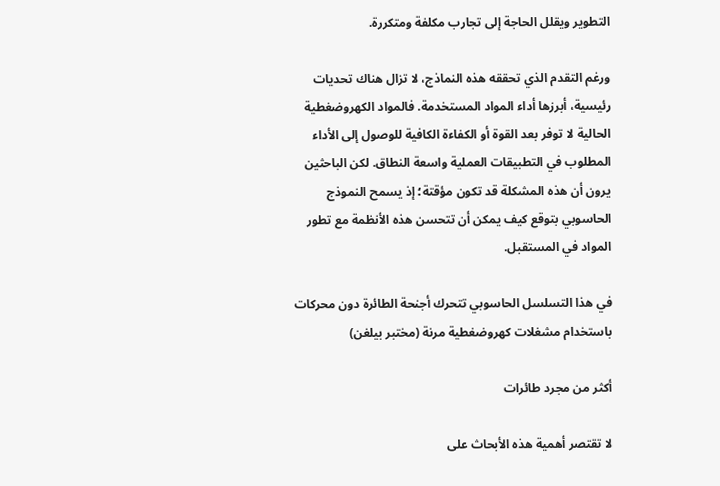التطوير ويقلل الحاجة إلى تجارب مكلفة ومتكررة.

ورغم التقدم الذي تحققه هذه النماذج، لا تزال هناك تحديات رئيسية، أبرزها أداء المواد المستخدمة. فالمواد الكهروضغطية الحالية لا توفر بعد القوة أو الكفاءة الكافية للوصول إلى الأداء المطلوب في التطبيقات العملية واسعة النطاق. لكن الباحثين يرون أن هذه المشكلة قد تكون مؤقتة؛ إذ يسمح النموذج الحاسوبي بتوقع كيف يمكن أن تتحسن هذه الأنظمة مع تطور المواد في المستقبل.

في هذا التسلسل الحاسوبي تتحرك أجنحة الطائرة دون محركات باستخدام مشغلات كهروضغطية مرنة (مختبر بيلغن)

أكثر من مجرد طائرات

لا تقتصر أهمية هذه الأبحاث على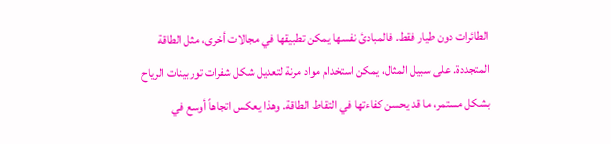الطائرات دون طيار فقط. فالمبادئ نفسها يمكن تطبيقها في مجالات أخرى، مثل الطاقة المتجددة. على سبيل المثال، يمكن استخدام مواد مرنة لتعديل شكل شفرات توربينات الرياح بشكل مستمر، ما قد يحسن كفاءتها في التقاط الطاقة. وهذا يعكس اتجاهاً أوسع في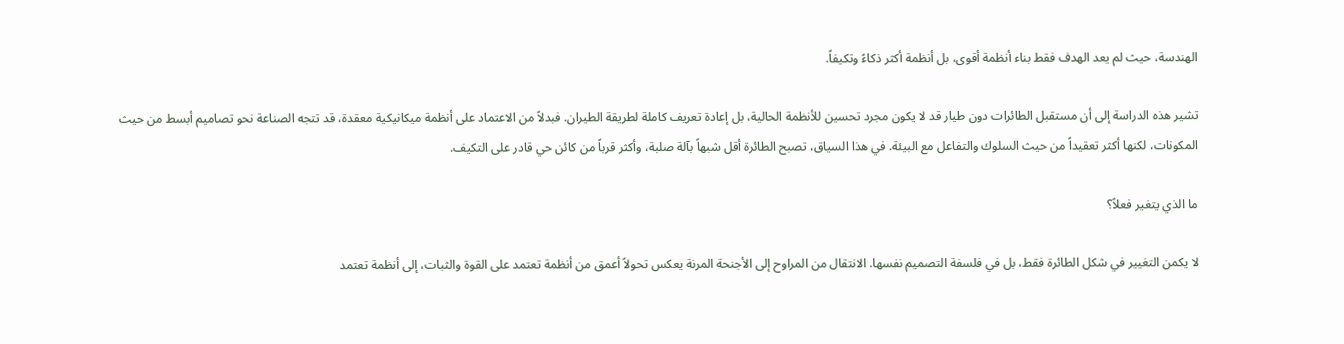الهندسة، حيث لم يعد الهدف فقط بناء أنظمة أقوى، بل أنظمة أكثر ذكاءً وتكيفاً.

تشير هذه الدراسة إلى أن مستقبل الطائرات دون طيار قد لا يكون مجرد تحسين للأنظمة الحالية، بل إعادة تعريف كاملة لطريقة الطيران. فبدلاً من الاعتماد على أنظمة ميكانيكية معقدة، قد تتجه الصناعة نحو تصاميم أبسط من حيث المكونات، لكنها أكثر تعقيداً من حيث السلوك والتفاعل مع البيئة. في هذا السياق، تصبح الطائرة أقل شبهاً بآلة صلبة، وأكثر قرباً من كائن حي قادر على التكيف.

ما الذي يتغير فعلاً؟

لا يكمن التغيير في شكل الطائرة فقط، بل في فلسفة التصميم نفسها. الانتقال من المراوح إلى الأجنحة المرنة يعكس تحولاً أعمق من أنظمة تعتمد على القوة والثبات، إلى أنظمة تعتمد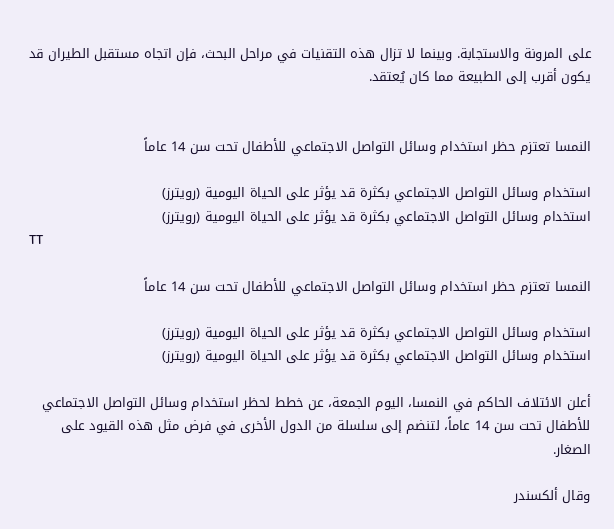على المرونة والاستجابة. وبينما لا تزال هذه التقنيات في مراحل البحث، فإن اتجاه مستقبل الطيران قد يكون أقرب إلى الطبيعة مما كان يُعتقد.


النمسا تعتزم حظر استخدام وسائل التواصل الاجتماعي للأطفال تحت سن 14 عاماً

استخدام وسائل التواصل الاجتماعي بكثرة قد يؤثر على الحياة اليومية (رويترز)
استخدام وسائل التواصل الاجتماعي بكثرة قد يؤثر على الحياة اليومية (رويترز)
TT

النمسا تعتزم حظر استخدام وسائل التواصل الاجتماعي للأطفال تحت سن 14 عاماً

استخدام وسائل التواصل الاجتماعي بكثرة قد يؤثر على الحياة اليومية (رويترز)
استخدام وسائل التواصل الاجتماعي بكثرة قد يؤثر على الحياة اليومية (رويترز)

أعلن الائتلاف الحاكم في النمسا، اليوم الجمعة، عن خطط لحظر استخدام وسائل التواصل الاجتماعي للأطفال تحت سن 14 عاماً، لتنضم إلى سلسلة من الدول الأخرى في فرض مثل هذه القيود على الصغار.

وقال ألكسندر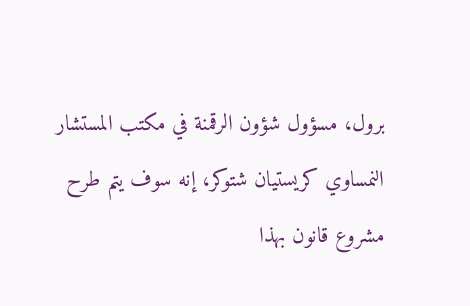برول، مسؤول شؤون الرقمنة في مكتب المستشار النمساوي كريستيان شتوكر، إنه سوف يتم طرح مشروع قانون بهذا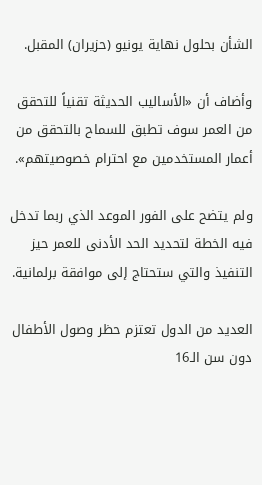الشأن بحلول نهاية يونيو (حزيران) المقبل.

وأضاف أن «الأساليب الحديثة تقنياً للتحقق من العمر سوف تطبق للسماح بالتحقق من أعمار المستخدمين مع احترام خصوصيتهم».

ولم يتضح على الفور الموعد الذي ربما تدخل فيه الخطة لتحديد الحد الأدنى للعمر حيز التنفيذ والتي ستحتاج إلى موافقة برلمانية.

العديد من الدول تعتزم حظر وصول الأطفال دون سن الـ16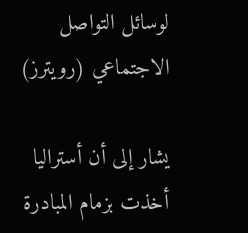لوسائل التواصل الاجتماعي (رويترز)

يشار إلى أن أستراليا أخذت بزمام المبادرة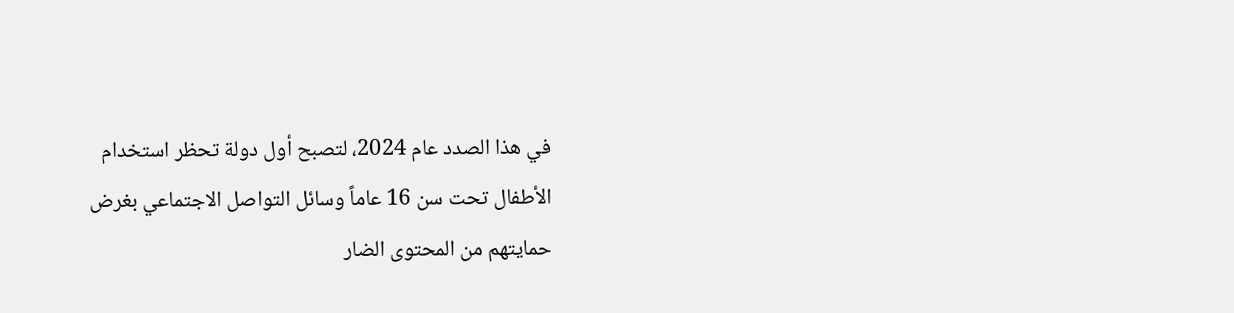في هذا الصدد عام 2024، لتصبح أول دولة تحظر استخدام الأطفال تحت سن 16 عاماً وسائل التواصل الاجتماعي بغرض حمايتهم من المحتوى الضار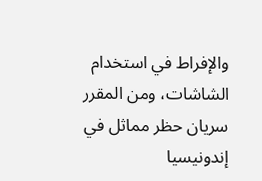والإفراط في استخدام الشاشات، ومن المقرر سريان حظر مماثل في إندونيسيا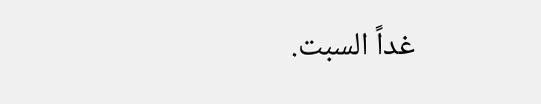غداً السبت.